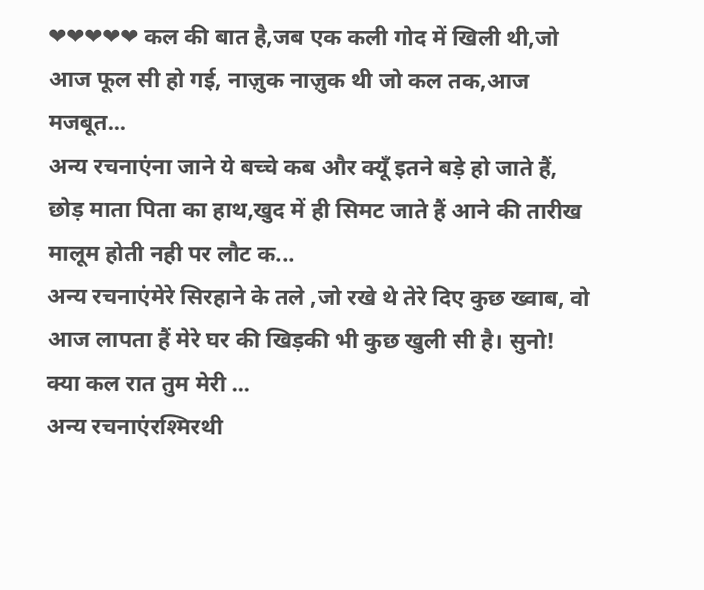❤❤❤❤❤ कल की बात है,जब एक कली गोद में खिली थी,जो आज फूल सी हो गई, नाज़ुक नाज़ुक थी जो कल तक,आज मजबूत...
अन्य रचनाएंना जाने ये बच्चे कब और क्यूँ इतने बड़े हो जाते हैं, छोड़ माता पिता का हाथ,खुद में ही सिमट जाते हैं आने की तारीख मालूम होती नही पर लौट क...
अन्य रचनाएंमेरे सिरहाने के तले ,जो रखे थे तेरे दिए कुछ ख्वाब, वो आज लापता हैं मेरे घर की खिड़की भी कुछ खुली सी है। सुनो! क्या कल रात तुम मेरी ...
अन्य रचनाएंरश्मिरथी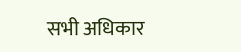सभी अधिकार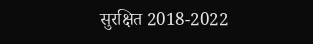सुरक्षित 2018-2022